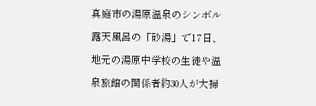真庭市の湯原温泉のシンボル露天風呂の「砂湯」で17日、地元の湯原中学校の生徒や温泉旅館の関係者約30人が大掃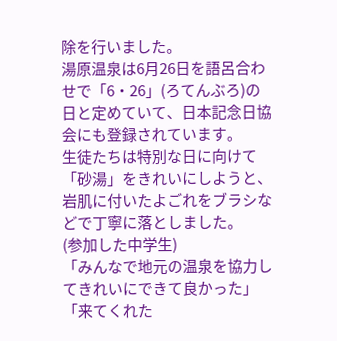除を行いました。
湯原温泉は6月26日を語呂合わせで「6・26」(ろてんぶろ)の日と定めていて、日本記念日協会にも登録されています。
生徒たちは特別な日に向けて「砂湯」をきれいにしようと、岩肌に付いたよごれをブラシなどで丁寧に落としました。
(参加した中学生)
「みんなで地元の温泉を協力してきれいにできて良かった」
「来てくれた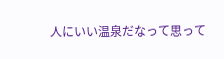人にいい温泉だなって思って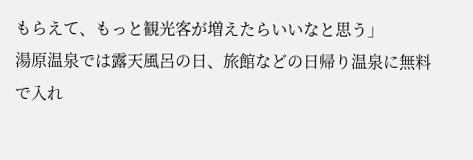もらえて、もっと観光客が増えたらいいなと思う」
湯原温泉では露天風呂の日、旅館などの日帰り温泉に無料で入れ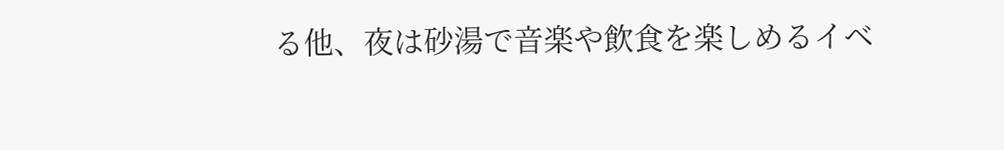る他、夜は砂湯で音楽や飲食を楽しめるイベ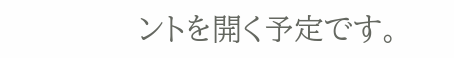ントを開く予定です。